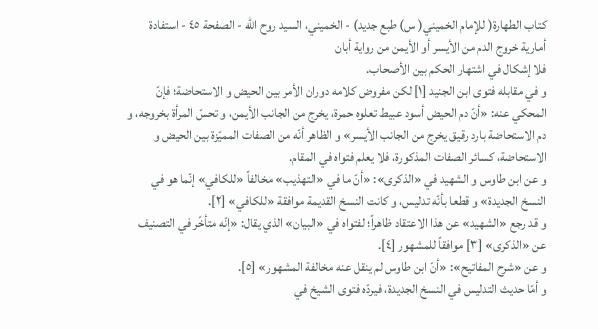كتاب الطهارة( للإمام الخميني( س) طبع جديد) - الخميني، السيد روح الله - الصفحة ٤٥ - استفادة أمارية خروج الدم من الأيسر أو الأيمن من رواية أبان
فلا إشكال في اشتهار الحكم بين الأصحاب.
و في مقابله فتوى ابن الجنيد [١] لكن مفروض كلامه دوران الأمر بين الحيض و الاستحاضة؛ فإنّ المحكي عنه: «أنّ دم الحيض أسود عبيط تعلوه حمرة، يخرج من الجانب الأيمن، و تحسّ المرأة بخروجه، و دم الاستحاضة بارد رقيق يخرج من الجانب الأيسر» و الظاهر أنّه من الصفات المميّزة بين الحيض و الاستحاضة، كسائر الصفات المذكورة، فلا يعلم فتواه في المقام.
و عن ابن طاوس و الشهيد في «الذكرى»: «أنّ ما في «التهذيب» مخالفاً «للكافي» إنّما هو في النسخ الجديدة» و قطعا بأنّه تدليس، و كانت النسخ القديمة موافقة «للكافي» [٢].
و قد رجع «الشهيد» عن هذا الاعتقاد ظاهراً؛ لفتواه في «البيان» الذي يقال: «إنّه متأخّر في التصنيف عن «الذكرى» [٣] موافقاً للمشهور [٤].
و عن «شرح المفاتيح»: «أنّ ابن طاوس لم ينقل عنه مخالفة المشهور» [٥].
و أمّا حديث التدليس في النسخ الجديدة، فيردّه فتوى الشيخ في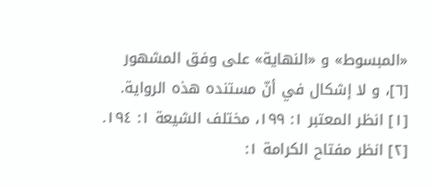«المبسوط» و «النهاية» على وفق المشهور [٦]، و لا إشكال في أنّ مستنده هذه الرواية.
[١] انظر المعتبر ١: ١٩٩، مختلف الشيعة ١: ١٩٤.
[٢] انظر مفتاح الكرامة ١: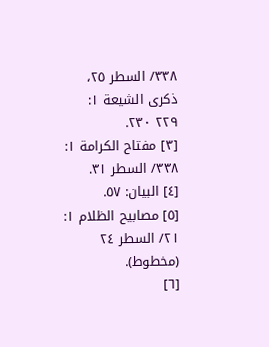٣٣٨/ السطر ٢٥، ذكرى الشيعة ١: ٢٢٩ ٢٣٠.
[٣] مفتاح الكرامة ١: ٣٣٨/ السطر ٣١.
[٤] البيان: ٥٧.
[٥] مصابيح الظلام ١: ٢١/ السطر ٢٤ (مخطوط).
[٦]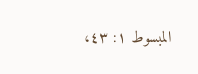المبسوط ١: ٤٣،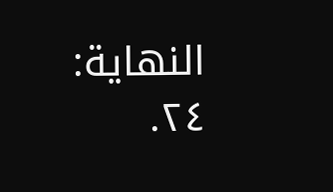النهاية: ٢٤.